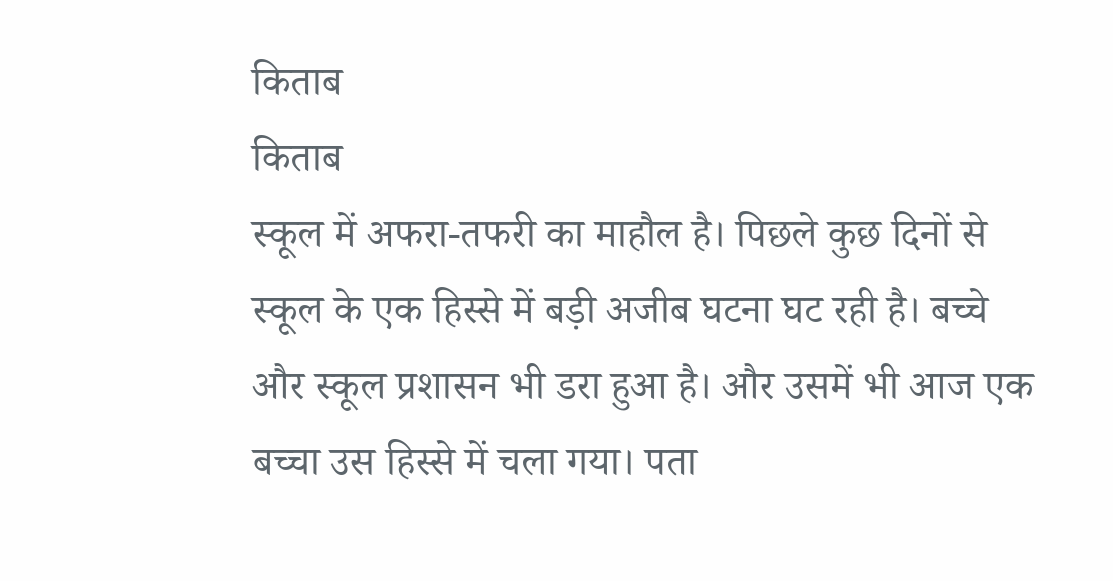किताब
किताब
स्कूल में अफरा-तफरी का माहौल है। पिछले कुछ दिनों से स्कूल के एक हिस्से में बड़ी अजीब घटना घट रही है। बच्चे और स्कूल प्रशासन भी डरा हुआ है। और उसमें भी आज एक बच्चा उस हिस्से में चला गया। पता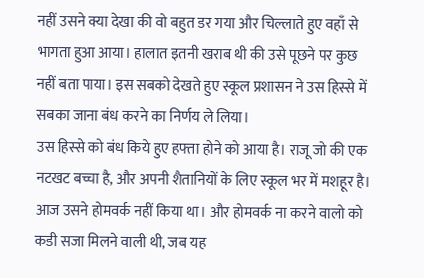नहीं उसने क्या देखा की वो बहुत डर गया और चिल्लाते हुए वहाँ से भागता हुआ आया। हालात इतनी खराब थी की उसे पूछने पर कुछ नहीं बता पाया। इस सबको देखते हुए स्कूल प्रशासन ने उस हिस्से में सबका जाना बंध करने का निर्णय ले लिया।
उस हिस्से को बंध किये हुए हफ्ता होने को आया है। राजू जो की एक नटखट बच्चा है, और अपनी शैतानियों के लिए स्कूल भर में मशहूर है। आज उसने होमवर्क नहीं किया था। और होमवर्क ना करने वालो को कडी सजा मिलने वाली थी, जब यह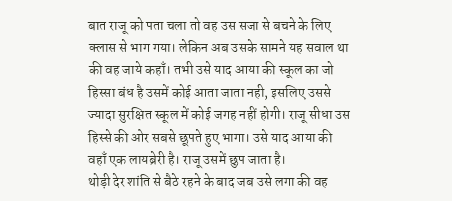बात राजू को पता चला तो वह उस सजा से बचने के लिए क्लास से भाग गया। लेकिन अब उसके सामने यह सवाल था की वह जाये कहाँ। तभी उसे याद आया की स्कूल का जो हिस्सा बंध है उसमें कोई आता जाता नही, इसलिए उससे ज्यादा सुरक्षित स्कूल में कोई जगह नहीं होगी। राजू सीधा उस हिस्से की ओर सबसे छूपते हुए भागा। उसे याद आया की वहाँ एक लायब्रेरी है। राजू उसमें छुप जाता है।
थोड़ी देर शांति से बैठे रहने के बाद जब उसे लगा की वह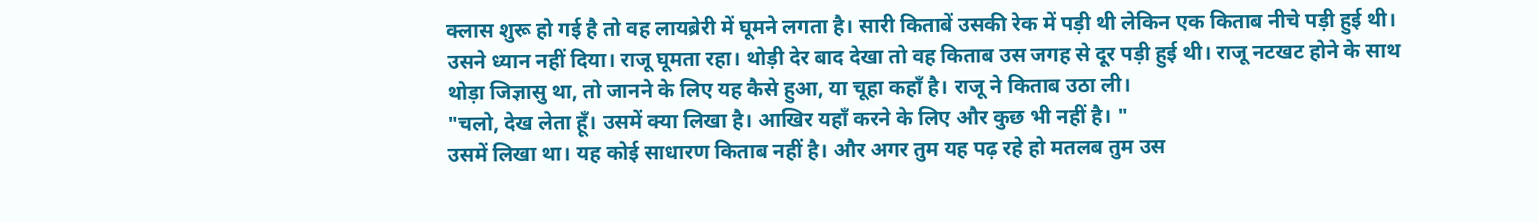क्लास शुरू हो गई है तो वह लायब्रेरी में घूमने लगता है। सारी किताबें उसकी रेक में पड़ी थी लेकिन एक किताब नीचे पड़ी हुई थी। उसने ध्यान नहीं दिया। राजू घूमता रहा। थोड़ी देर बाद देखा तो वह किताब उस जगह से दूर पड़ी हुई थी। राजू नटखट होने के साथ थोड़ा जिज्ञासु था, तो जानने के लिए यह कैसे हुआ, या चूहा कहाँ है। राजू ने किताब उठा ली।
"चलो, देख लेता हूँ। उसमें क्या लिखा है। आखिर यहाँ करने के लिए और कुछ भी नहीं है। "
उसमें लिखा था। यह कोई साधारण किताब नहीं है। और अगर तुम यह पढ़ रहे हो मतलब तुम उस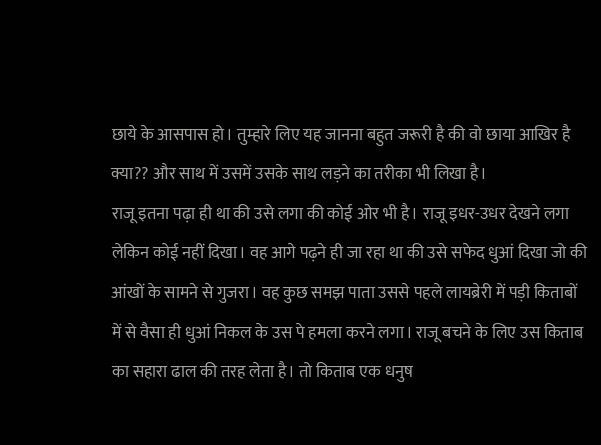छाये के आसपास हो। तुम्हारे लिए यह जानना बहुत जरूरी है की वो छाया आखिर है क्या?? और साथ में उसमें उसके साथ लड़ने का तरीका भी लिखा है।
राजू इतना पढ़ा ही था की उसे लगा की कोई ओर भी है। राजू इधर-उधर देखने लगा लेकिन कोई नहीं दिखा। वह आगे पढ़ने ही जा रहा था की उसे सफेद धुआं दिखा जो की आंखों के सामने से गुजरा। वह कुछ समझ पाता उससे पहले लायब्रेरी में पड़ी किताबों में से वैसा ही धुआं निकल के उस पे हमला करने लगा। राजू बचने के लिए उस किताब का सहारा ढाल की तरह लेता है। तो किताब एक धनुष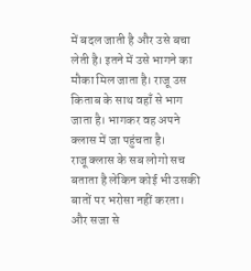में बदल जाती है और उसे बचा लेती है। इतने में उसे भागने का मौका मिल जाता है। राजू उस किताब के साथ वहाँ से भाग जाता है। भागकर वह अपने क्लास में जा पहुंचता है।
राजू क्लास के सब लोगो सच बताता है लेकिन कोई भी उसकी बातों पर भरोसा नहीं करता। और सजा से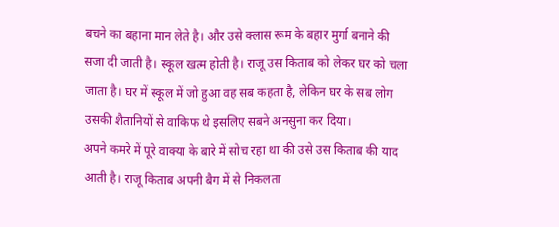बचने का बहाना मान लेते है। और उसे क्लास रूम के बहार मुर्गा बनाने की सजा दी जाती है। स्कूल खत्म होती है। राजू उस किताब को लेकर घर को चला जाता है। घर में स्कूल में जो हुआ वह सब कहता है, लेकिन घर के सब लोग उसकी शैतानियों से वाकिफ थे इसलिए सबने अनसुना कर दिया।
अपने कमरे में पूरे वाक्या के बारे में सोच रहा था की उसे उस किताब की याद आती है। राजू किताब अपनी बैग में से निकलता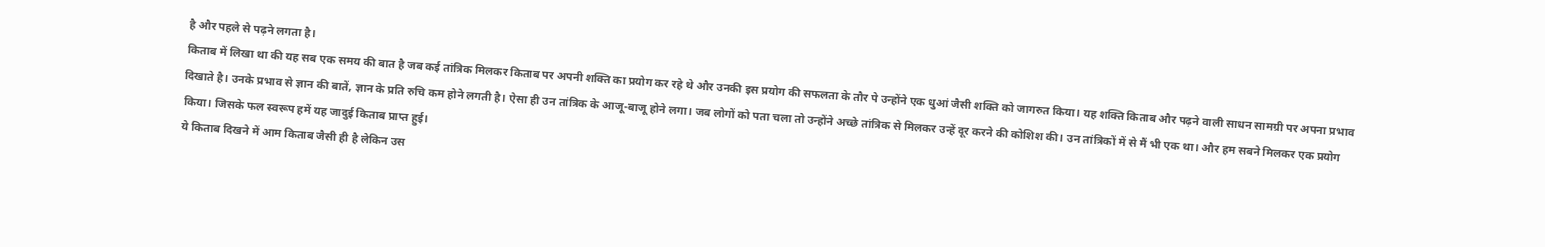है और पहले से पढ़ने लगता है।
किताब में लिखा था की यह सब एक समय की बात है जब कई तांत्रिक मिलकर किताब पर अपनी शक्ति का प्रयोग कर रहे थे और उनकी इस प्रयोग की सफलता के तौर पे उन्होंने एक धुआं जैसी शक्ति को जागरुत किया। यह शक्ति किताब और पढ़ने वाली साधन सामग्री पर अपना प्रभाव दिखाते है। उनके प्रभाव से ज्ञान की बातें, ज्ञान के प्रति रुचि कम होने लगती है। ऐसा ही उन तांत्रिक के आजू-बाजू होने लगा। जब लोगों को पता चला तो उन्होंने अच्छे तांत्रिक से मिलकर उन्हें दूर करने की कोशिश की। उन तांत्रिकों में से मैं भी एक था। और हम सबने मिलकर एक प्रयोग किया। जिसके फल स्वरूप हमें यह जादुई किताब प्राप्त हुई।
ये किताब दिखने में आम किताब जैसी ही है लेकिन उस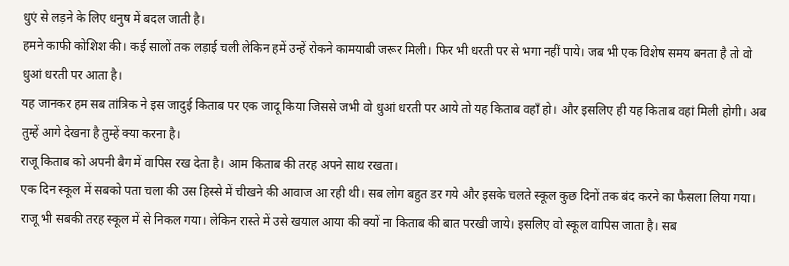धुएं से लड़ने के लिए धनुष में बदल जाती है।
हमने काफी कोशिश की। कई सालों तक लड़ाई चली लेकिन हमें उन्हें रोकने कामयाबी जरूर मिली। फिर भी धरती पर से भगा नहीं पाये। जब भी एक विशेष समय बनता है तो वो धुआं धरती पर आता है।
यह जानकर हम सब तांत्रिक ने इस जादुई किताब पर एक जादू किया जिससे जभी वो धुआं धरती पर आये तो यह किताब वहाँ हो। और इसलिए ही यह किताब वहां मिली होगी। अब तुम्हें आगे देखना है तुम्हें क्या करना है।
राजू किताब को अपनी बैग में वापिस रख देता है। आम किताब की तरह अपने साथ रखता।
एक दिन स्कूल में सबको पता चला की उस हिस्से में चीखने की आवाज आ रही थी। सब लोग बहुत डर गये और इसके चलते स्कूल कुछ दिनों तक बंद करने का फैसला लिया गया। राजू भी सबकी तरह स्कूल में से निकल गया। लेकिन रास्ते में उसे खयाल आया की क्यों ना किताब की बात परखी जाये। इसलिए वो स्कूल वापिस जाता है। सब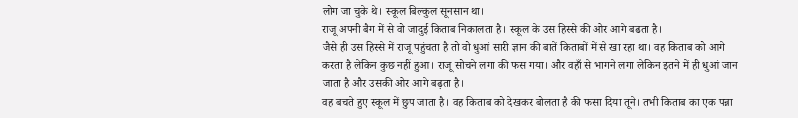लोग जा चुके थे। स्कूल बिल्कुल सूनसान था।
राजू अपनी बैग में से वो जादुई किताब निकालता है। स्कूल के उस हिस्से की ओर आगे बढता है।
जैसे ही उस हिस्से में राजू पहुंचता है तो वो धुआं सारी ज्ञान की बातें किताबों में से खा रहा था। वह किताब को आगे करता है लेकिन कुछ नहीं हुआ। राजू सोचने लगा की फस गया। और वहाँ से भागने लगा लेकिन इतने में ही धुआं जान जाता है और उसकी ओर आगे बढ़ता है।
वह बचते हुए स्कूल में छुप जाता है। वह किताब को देखकर बोलता है की फसा दिया तूने। तभी किताब का एक पन्ना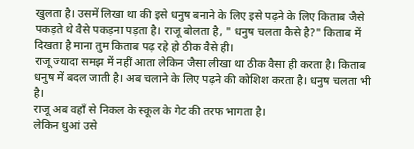खुलता है। उसमें लिखा था की इसे धनुष बनाने के लिए इसे पढ़ने के लिए किताब जैसे पकड़ते थे वैसे पकड़ना पड़ता है। राजू बोलता है, " धनुष चलता कैसे है?" किताब में दिखता है माना तुम किताब पढ़ रहे हो ठीक वैसे ही।
राजू ज्यादा समझ में नहीं आता लेकिन जैसा लीखा था ठीक वैसा ही करता है। किताब धनुष में बदल जाती है। अब चलाने के लिए पढ़ने की कोशिश करता है। धनुष चलता भी है।
राजू अब वहाँ से निकल के स्कूल के गेट की तरफ भागता है।
लेकिन धुआं उसे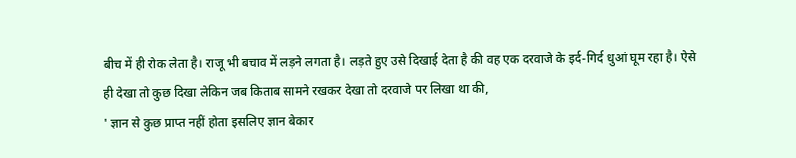बीच में ही रोक लेता है। राजू भी बचाव में लड़ने लगता है। लड़ते हुए उसे दिखाई देता है की वह एक दरवाजे के इर्द-गिर्द धुआं घूम रहा है। ऐसे ही देखा तो कुछ दिखा लेकिन जब किताब सामने रखकर देखा तो दरवाजे पर लिखा था की,
' ज्ञान से कुछ प्राप्त नहीं होता इसलिए ज्ञान बेकार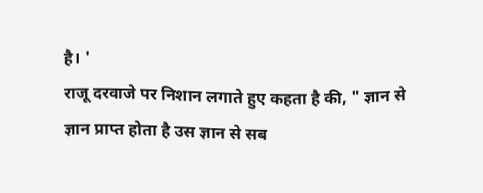है। '
राजू दरवाजे पर निशान लगाते हुए कहता है की, " ज्ञान से ज्ञान प्राप्त होता है उस ज्ञान से सब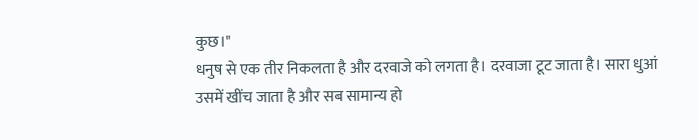कुछ।"
धनुष से एक तीर निकलता है और दरवाजे को लगता है। दरवाजा टूट जाता है। सारा धुआं उसमें खींच जाता है और सब सामान्य हो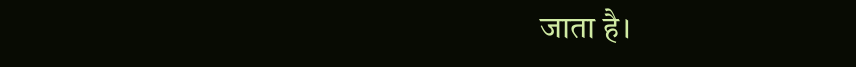जाता है।